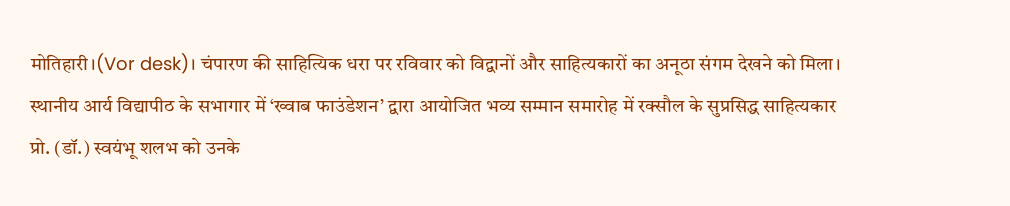मोतिहारी।(Vor desk)। चंपारण की साहित्यिक धरा पर रविवार को विद्वानों और साहित्यकारों का अनूठा संगम देखने को मिला। स्थानीय आर्य विद्यापीठ के सभागार में ‘ख्वाब फाउंडेशन’ द्वारा आयोजित भव्य सम्मान समारोह में रक्सौल के सुप्रसिद्ध साहित्यकार प्रो. (डॉ.) स्वयंभू शलभ को उनके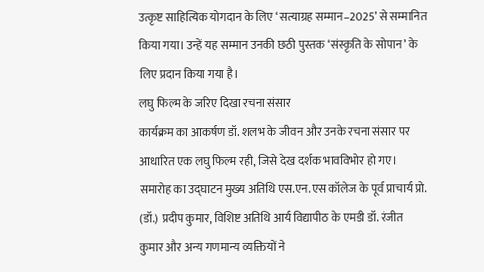उत्कृष्ट साहित्यिक योगदान के लिए ‘सत्याग्रह सम्मान–2025’ से सम्मानित किया गया। उन्हें यह सम्मान उनकी छठी पुस्तक ‘संस्कृति के सोपान’ के लिए प्रदान किया गया है।
लघु फिल्म के जरिए दिखा रचना संसार
कार्यक्रम का आकर्षण डॉ. शलभ के जीवन और उनके रचना संसार पर आधारित एक लघु फिल्म रही, जिसे देख दर्शक भावविभोर हो गए। समारोह का उद्घाटन मुख्य अतिथि एस.एन.एस कॉलेज के पूर्व प्राचार्य प्रो. (डॉ.) प्रदीप कुमार, विशिष्ट अतिथि आर्य विद्यापीठ के एमडी डॉ. रंजीत कुमार और अन्य गणमान्य व्यक्तियों ने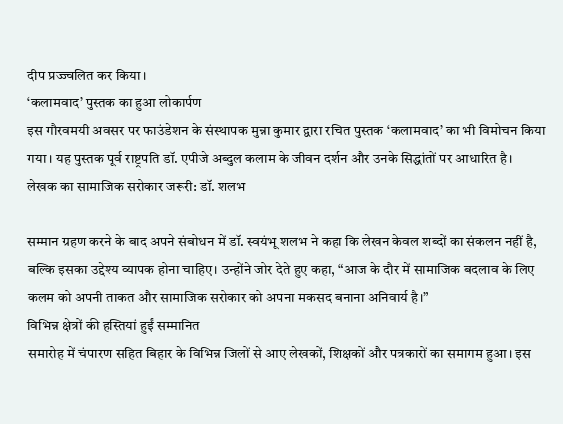दीप प्रज्ज्वलित कर किया।
‘कलामवाद’ पुस्तक का हुआ लोकार्पण
इस गौरवमयी अवसर पर फाउंडेशन के संस्थापक मुन्ना कुमार द्वारा रचित पुस्तक ‘कलामवाद’ का भी विमोचन किया गया। यह पुस्तक पूर्व राष्ट्रपति डॉ. एपीजे अब्दुल कलाम के जीवन दर्शन और उनके सिद्धांतों पर आधारित है।
लेखक का सामाजिक सरोकार जरूरी: डॉ. शलभ

सम्मान ग्रहण करने के बाद अपने संबोधन में डॉ. स्वयंभू शलभ ने कहा कि लेखन केवल शब्दों का संकलन नहीं है, बल्कि इसका उद्देश्य व्यापक होना चाहिए। उन्होंने जोर देते हुए कहा, “आज के दौर में सामाजिक बदलाव के लिए कलम को अपनी ताकत और सामाजिक सरोकार को अपना मकसद बनाना अनिवार्य है।”
विभिन्न क्षेत्रों की हस्तियां हुईं सम्मानित
समारोह में चंपारण सहित बिहार के विभिन्न जिलों से आए लेखकों, शिक्षकों और पत्रकारों का समागम हुआ। इस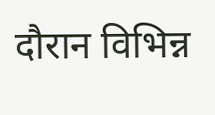दौरान विभिन्न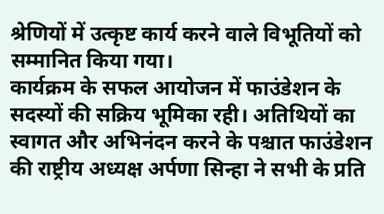श्रेणियों में उत्कृष्ट कार्य करने वाले विभूतियों को सम्मानित किया गया।
कार्यक्रम के सफल आयोजन में फाउंडेशन के सदस्यों की सक्रिय भूमिका रही। अतिथियों का स्वागत और अभिनंदन करने के पश्चात फाउंडेशन की राष्ट्रीय अध्यक्ष अर्पणा सिन्हा ने सभी के प्रति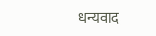धन्यवाद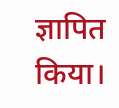ज्ञापित किया।